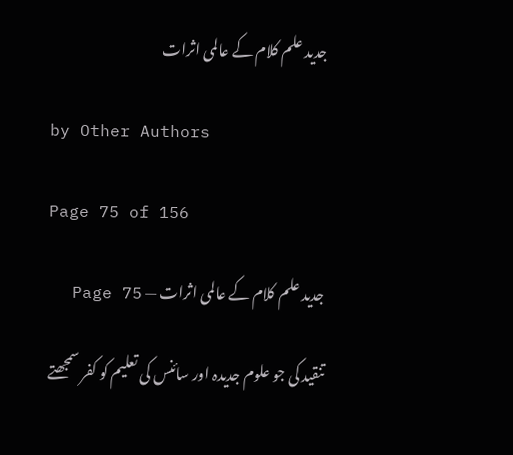جدید علم کلام کے عالمی اثرات

by Other Authors

Page 75 of 156

جدید علم کلام کے عالمی اثرات — Page 75

تنقید کی جو علوم جدیدہ اور سائنس کی تعلیم کو کفر سمجھتے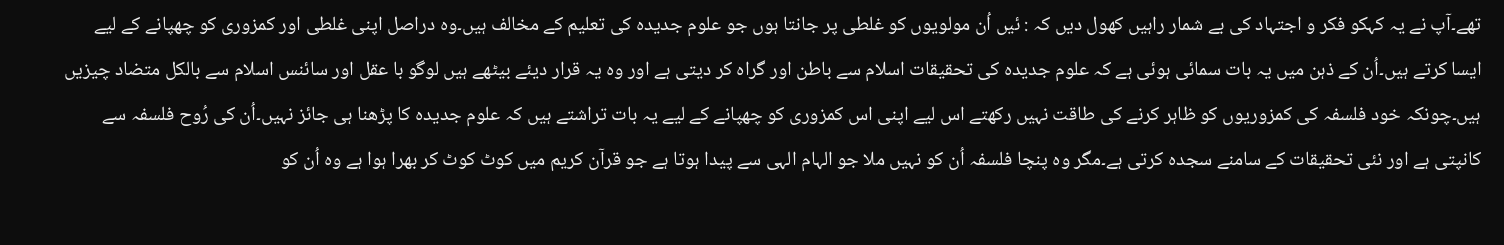تھے۔آپ نے یہ کہکو فکر و اجتہاد کی بے شمار راہیں کھول دیں کہ : ئیں اُن مولویوں کو غلطی پر جانتا ہوں جو علوم جدیدہ کی تعلیم کے مخالف ہیں۔وہ دراصل اپنی غلطی اور کمزوری کو چھپانے کے لیے ایسا کرتے ہیں۔اُن کے ذہن میں یہ بات سمائی ہوئی ہے کہ علوم جدیدہ کی تحقیقات اسلام سے باطن اور گراہ کر دیتی ہے اور وہ یہ قرار دیئے بیٹھے ہیں لوگو با عقل اور سائنس اسلام سے بالکل متضاد چیزیں ہیں۔چونکہ خود فلسفہ کی کمزوریوں کو ظاہر کرنے کی طاقت نہیں رکھتے اس لیے اپنی اس کمزوری کو چھپانے کے لیے یہ بات تراشتے ہیں کہ علوم جدیدہ کا پڑھنا ہی جائز نہیں۔اُن کی رُوح فلسفہ سے کانپتی ہے اور نئی تحقیقات کے سامنے سجدہ کرتی ہے۔مگر وہ پنچا فلسفہ اُن کو نہیں ملا جو الہام الہی سے پیدا ہوتا ہے جو قرآن کریم میں کوٹ کوٹ کر بھرا ہوا ہے وہ اُن کو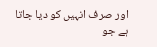اور صرف انہیں کو دیا جاتا ہے جو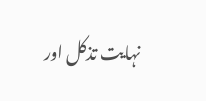نہایت تذکل اور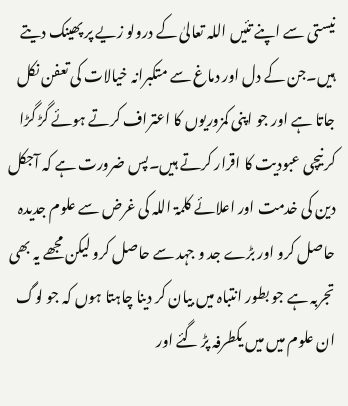نیستی سے اپنے تئیں اللہ تعالیٰ کے درولو زیے پر پھینک دیتے ہیں۔جن کے دل اور دماغ سے متکبرانہ خیالات کی تعفن نکل جاتا ہے اور جو اپنی کمزوریوں کا اعتراف کرتے ہوئے گڑ گڑا کر نیچی عبودیت کا اقرار کرتے ہیں۔پس ضرورت ہے کہ آجکل دین کی خدمت اور اعلائے کلمۃ اللہ کی غرض سے علوم جدیدہ حاصل کرو اور بڑے جد و جہد سے حاصل کرو لیکن مجھے یہ بھی تجربہ ہے جو بطور انتباہ میں بیان کر دینا چاہتا ہوں کہ جو لوگ ان علوم میں میں یکطرفہ پڑ گئے اور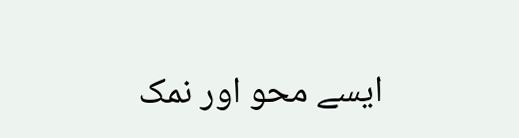ایسے محو اور نمک